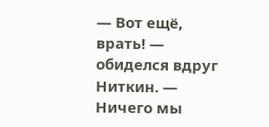— Вот ещё, врать! — обиделся вдруг Ниткин. — Ничего мы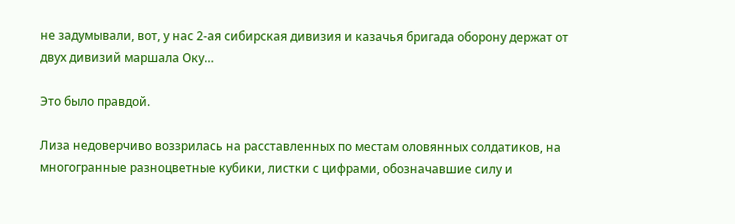не задумывали, вот, у нас 2-ая сибирская дивизия и казачья бригада оборону держат от двух дивизий маршала Оку…

Это было правдой.

Лиза недоверчиво воззрилась на расставленных по местам оловянных солдатиков, на многогранные разноцветные кубики, листки с цифрами, обозначавшие силу и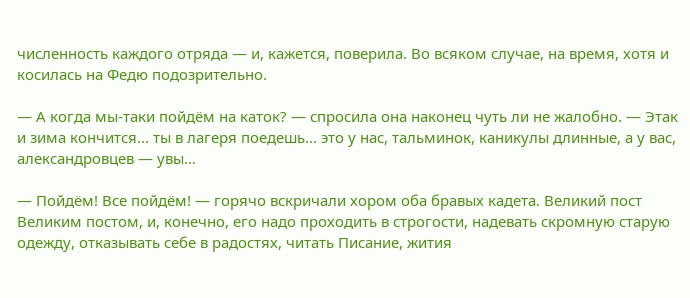численность каждого отряда — и, кажется, поверила. Во всяком случае, на время, хотя и косилась на Федю подозрительно.

— А когда мы-таки пойдём на каток? — спросила она наконец чуть ли не жалобно. — Этак и зима кончится… ты в лагеря поедешь… это у нас, тальминок, каникулы длинные, а у вас, александровцев — увы…

— Пойдём! Все пойдём! — горячо вскричали хором оба бравых кадета. Великий пост Великим постом, и, конечно, его надо проходить в строгости, надевать скромную старую одежду, отказывать себе в радостях, читать Писание, жития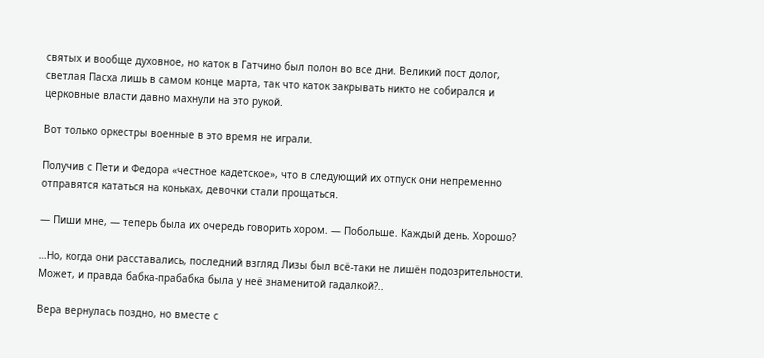святых и вообще духовное, но каток в Гатчино был полон во все дни. Великий пост долог, светлая Пасха лишь в самом конце марта, так что каток закрывать никто не собирался и церковные власти давно махнули на это рукой.

Вот только оркестры военные в это время не играли.

Получив с Пети и Федора «честное кадетское», что в следующий их отпуск они непременно отправятся кататься на коньках, девочки стали прощаться.

— Пиши мне, — теперь была их очередь говорить хором. — Побольше. Каждый день. Хорошо?

…Но, когда они расставались, последний взгляд Лизы был всё-таки не лишён подозрительности. Может, и правда бабка-прабабка была у неё знаменитой гадалкой?..

Вера вернулась поздно, но вместе с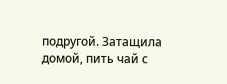подругой. Затащила домой, пить чай с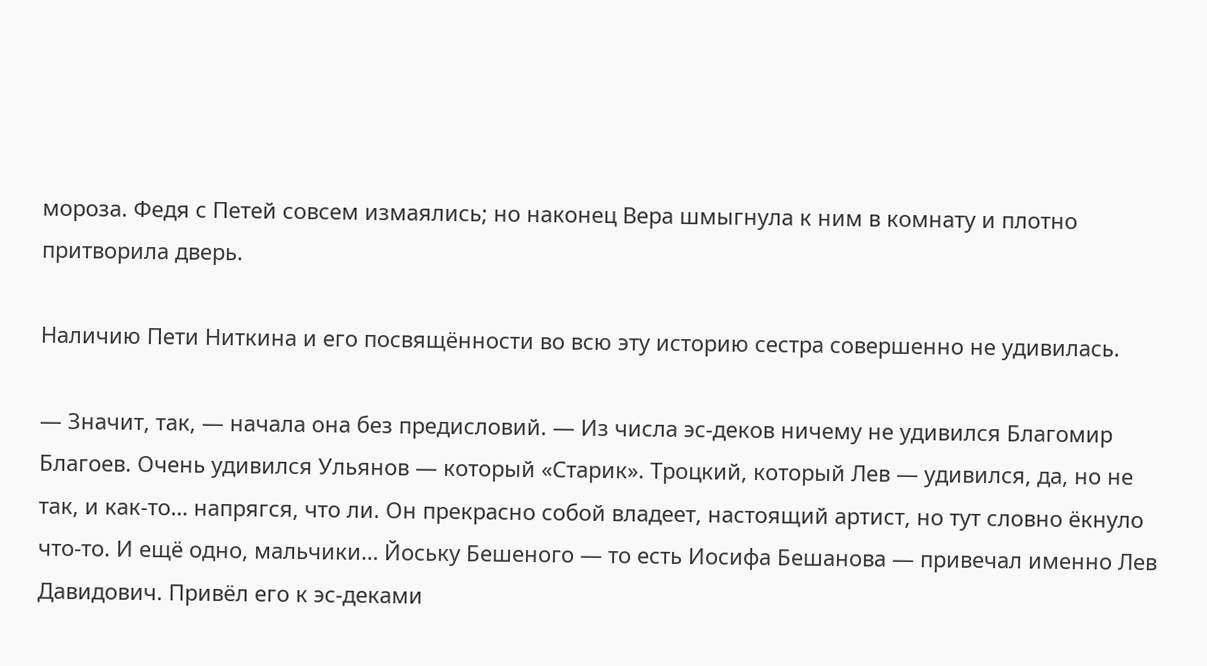мороза. Федя с Петей совсем измаялись; но наконец Вера шмыгнула к ним в комнату и плотно притворила дверь.

Наличию Пети Ниткина и его посвящённости во всю эту историю сестра совершенно не удивилась.

— Значит, так, — начала она без предисловий. — Из числа эс-деков ничему не удивился Благомир Благоев. Очень удивился Ульянов — который «Старик». Троцкий, который Лев — удивился, да, но не так, и как-то… напрягся, что ли. Он прекрасно собой владеет, настоящий артист, но тут словно ёкнуло что-то. И ещё одно, мальчики… Йоську Бешеного — то есть Иосифа Бешанова — привечал именно Лев Давидович. Привёл его к эс-деками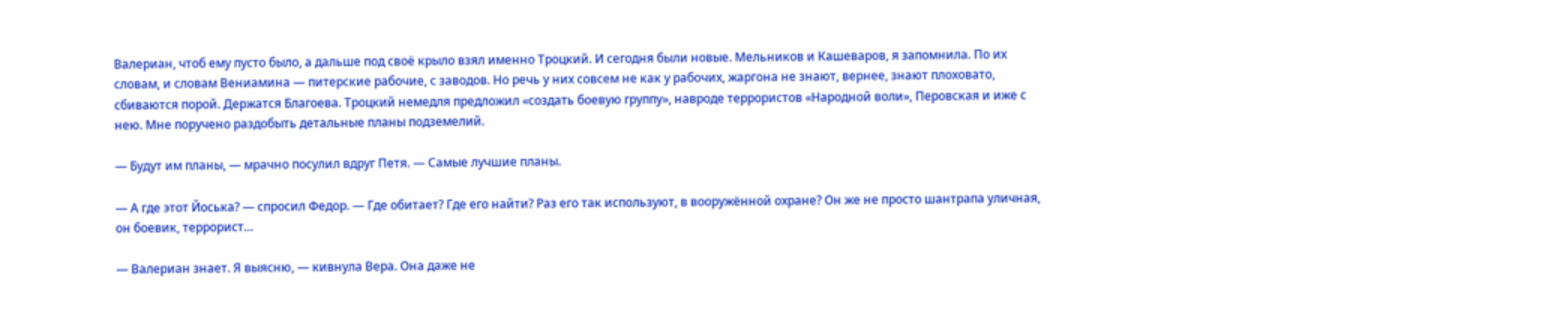Валериан, чтоб ему пусто было, а дальше под своё крыло взял именно Троцкий. И сегодня были новые. Мельников и Кашеваров, я запомнила. По их словам, и словам Вениамина — питерские рабочие, с заводов. Но речь у них совсем не как у рабочих, жаргона не знают, вернее, знают плоховато, сбиваются порой. Держатся Благоева. Троцкий немедля предложил «создать боевую группу», навроде террористов «Народной воли», Перовская и иже с нею. Мне поручено раздобыть детальные планы подземелий.

— Будут им планы, — мрачно посулил вдруг Петя. — Самые лучшие планы.

— А где этот Йоська? — спросил Федор. — Где обитает? Где его найти? Раз его так используют, в вооружённой охране? Он же не просто шантрапа уличная, он боевик, террорист…

— Валериан знает. Я выясню, — кивнула Вера. Она даже не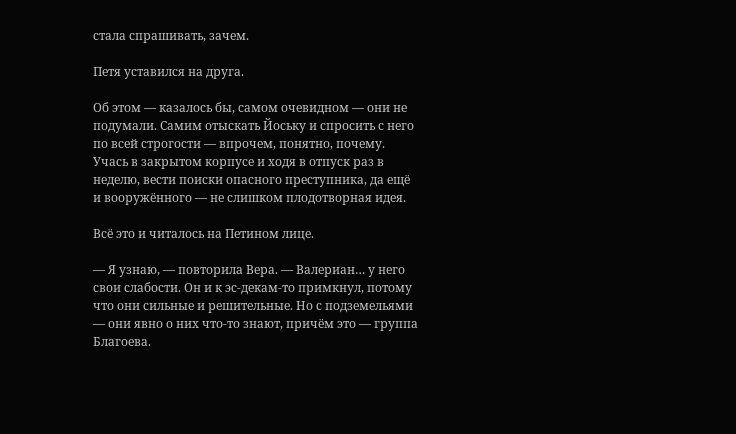стала спрашивать, зачем.

Петя уставился на друга.

Об этом — казалось бы, самом очевидном — они не подумали. Самим отыскать Йоську и спросить с него по всей строгости — впрочем, понятно, почему. Учась в закрытом корпусе и ходя в отпуск раз в неделю, вести поиски опасного преступника, да ещё и вооружённого — не слишком плодотворная идея.

Всё это и читалось на Петином лице.

— Я узнаю, — повторила Вера. — Валериан… у него свои слабости. Он и к эс-декам-то примкнул, потому что они сильные и решительные. Но с подземельями — они явно о них что-то знают, причём это — группа Благоева.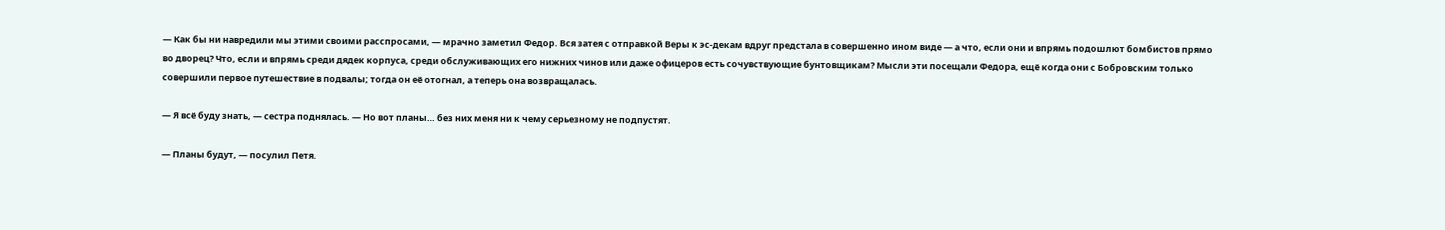— Как бы ни навредили мы этими своими расспросами, — мрачно заметил Федор. Вся затея с отправкой Веры к эс-декам вдруг предстала в совершенно ином виде — а что, если они и впрямь подошлют бомбистов прямо во дворец? Что, если и впрямь среди дядек корпуса, среди обслуживающих его нижних чинов или даже офицеров есть сочувствующие бунтовщикам? Мысли эти посещали Федора, ещё когда они с Бобровским только совершили первое путешествие в подвалы; тогда он её отогнал, а теперь она возвращалась.

— Я всё буду знать, — сестра поднялась. — Но вот планы… без них меня ни к чему серьезному не подпустят.

— Планы будут, — посулил Петя.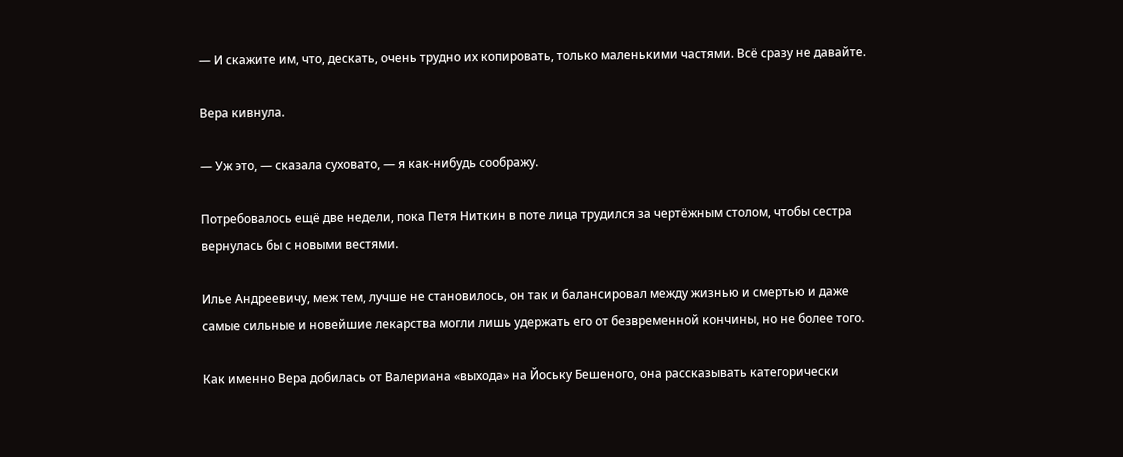— И скажите им, что, дескать, очень трудно их копировать, только маленькими частями. Всё сразу не давайте.

Вера кивнула.

— Уж это, — сказала суховато, — я как-нибудь соображу.

Потребовалось ещё две недели, пока Петя Ниткин в поте лица трудился за чертёжным столом, чтобы сестра вернулась бы с новыми вестями.

Илье Андреевичу, меж тем, лучше не становилось, он так и балансировал между жизнью и смертью и даже самые сильные и новейшие лекарства могли лишь удержать его от безвременной кончины, но не более того.

Как именно Вера добилась от Валериана «выхода» на Йоську Бешеного, она рассказывать категорически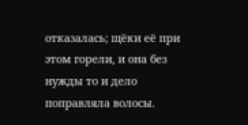отказалась; щёки её при этом горели, и она без нужды то и дело поправляла волосы.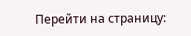Перейти на страницу: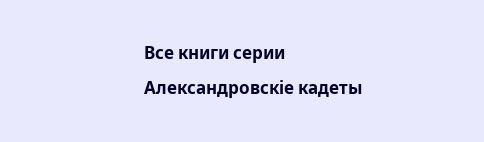Все книги серии Александровскiе кадеты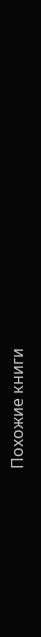Похожие книги